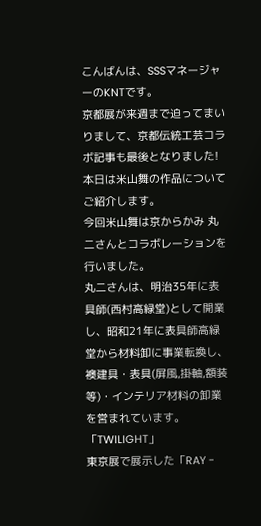こんばんは、SSSマネージャーのKNTです。
京都展が来週まで迫ってまいりまして、京都伝統工芸コラボ記事も最後となりました!
本日は米山舞の作品についてご紹介します。
今回米山舞は京からかみ 丸二さんとコラボレーションを行いました。
丸二さんは、明治35年に表具師(西村高緑堂)として開業し、昭和21年に表具師高緑堂から材料卸に事業転換し、襖建具・表具(屏風,掛軸,額装等)・インテリア材料の卸業を営まれています。
「TWILIGHT」
東京展で展示した「RAY -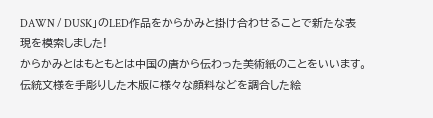DAWN / DUSK」のLED作品をからかみと掛け合わせることで新たな表現を模索しました!
からかみとはもともとは中国の唐から伝わった美術紙のことをいいます。
伝統文様を手彫りした木版に様々な顔料などを調合した絵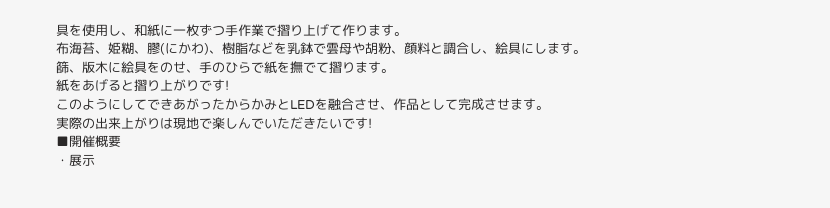具を使用し、和紙に一枚ずつ手作業で摺り上げて作ります。
布海苔、姫糊、膠(にかわ)、樹脂などを乳鉢で雲母や胡粉、顔料と調合し、絵具にします。
篩、版木に絵具をのせ、手のひらで紙を撫でて摺ります。
紙をあげると摺り上がりです!
このようにしてできあがったからかみとLEDを融合させ、作品として完成させます。
実際の出来上がりは現地で楽しんでいただきたいです!
■開催概要
・展示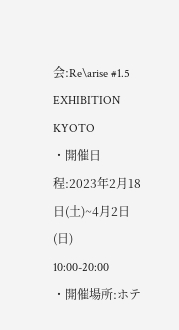会:Re\arise #1.5 EXHIBITION KYOTO
・開催日程:2023年2月18日(土)~4月2日(日) 10:00-20:00
・開催場所:ホテ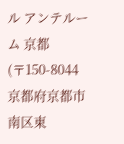ル アンテルーム 京都
(〒150-8044 京都府京都市南区東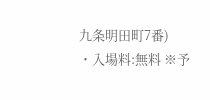九条明田町7番)
・入場料:無料 ※予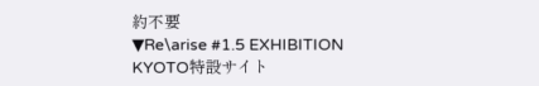約不要
▼Re\arise #1.5 EXHIBITION KYOTO特設サイト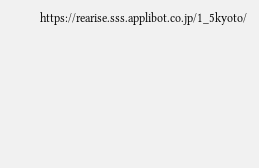https://rearise.sss.applibot.co.jp/1_5kyoto/